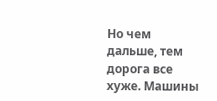Но чем дальше, тем дорога все хуже. Машины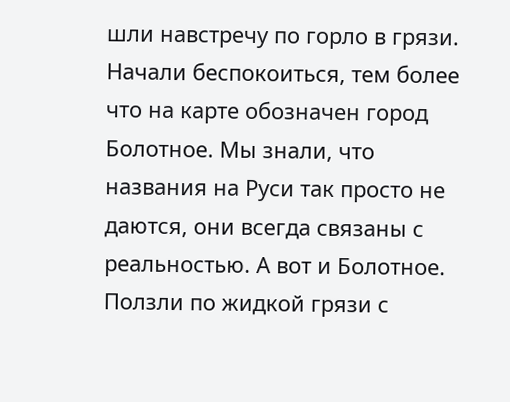шли навстречу по горло в грязи. Начали беспокоиться, тем более что на карте обозначен город Болотное. Мы знали, что названия на Руси так просто не даются, они всегда связаны с реальностью. А вот и Болотное. Ползли по жидкой грязи с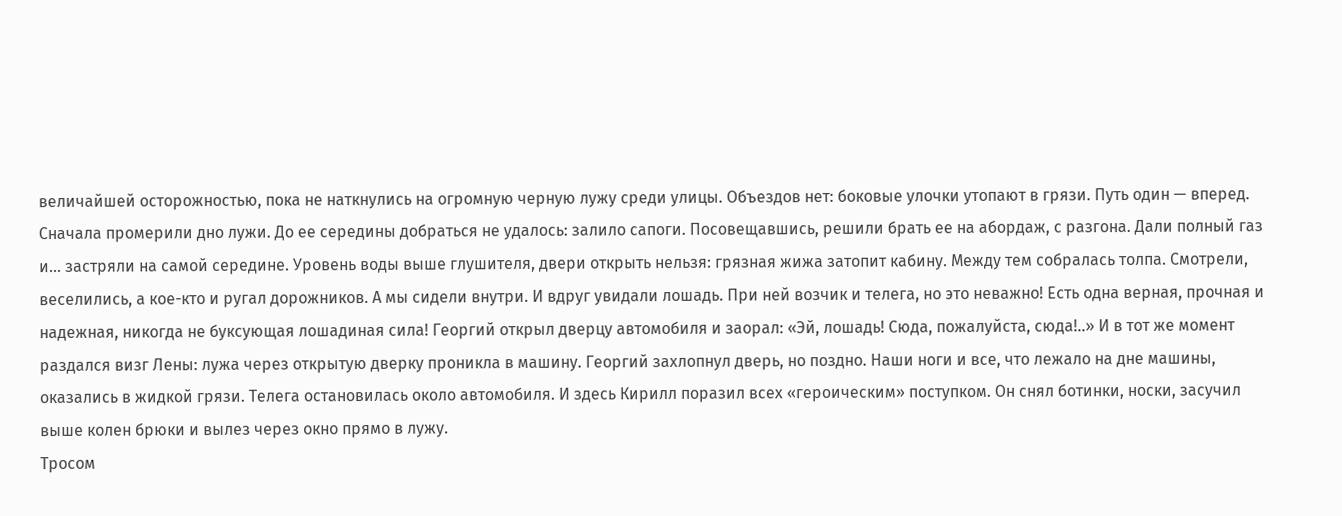величайшей осторожностью, пока не наткнулись на огромную черную лужу среди улицы. Объездов нет: боковые улочки утопают в грязи. Путь один — вперед. Сначала промерили дно лужи. До ее середины добраться не удалось: залило сапоги. Посовещавшись, решили брать ее на абордаж, с разгона. Дали полный газ и… застряли на самой середине. Уровень воды выше глушителя, двери открыть нельзя: грязная жижа затопит кабину. Между тем собралась толпа. Смотрели, веселились, а кое-кто и ругал дорожников. А мы сидели внутри. И вдруг увидали лошадь. При ней возчик и телега, но это неважно! Есть одна верная, прочная и надежная, никогда не буксующая лошадиная сила! Георгий открыл дверцу автомобиля и заорал: «Эй, лошадь! Сюда, пожалуйста, сюда!..» И в тот же момент раздался визг Лены: лужа через открытую дверку проникла в машину. Георгий захлопнул дверь, но поздно. Наши ноги и все, что лежало на дне машины, оказались в жидкой грязи. Телега остановилась около автомобиля. И здесь Кирилл поразил всех «героическим» поступком. Он снял ботинки, носки, засучил выше колен брюки и вылез через окно прямо в лужу.
Тросом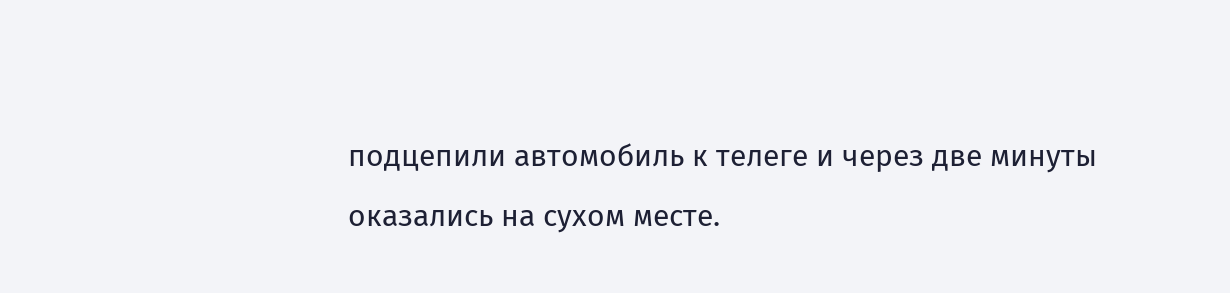подцепили автомобиль к телеге и через две минуты оказались на сухом месте.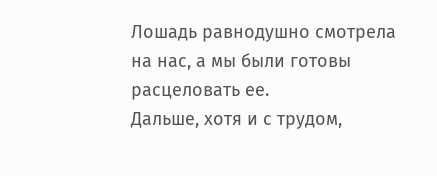Лошадь равнодушно смотрела на нас, а мы были готовы расцеловать ее.
Дальше, хотя и с трудом,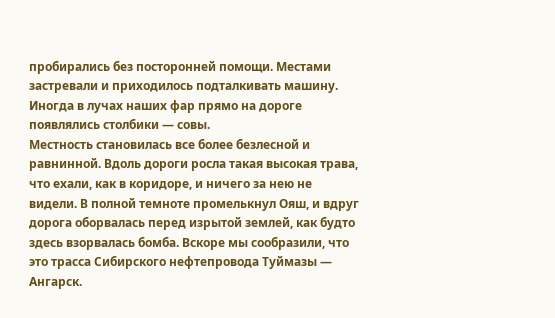пробирались без посторонней помощи. Местами застревали и приходилось подталкивать машину. Иногда в лучах наших фар прямо на дороге появлялись столбики — совы.
Местность становилась все более безлесной и равнинной. Вдоль дороги росла такая высокая трава, что ехали, как в коридоре, и ничего за нею не видели. В полной темноте промелькнул Ояш, и вдруг дорога оборвалась перед изрытой землей, как будто здесь взорвалась бомба. Вскоре мы сообразили, что это трасса Сибирского нефтепровода Туймазы — Ангарск.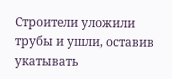Строители уложили трубы и ушли, оставив укатывать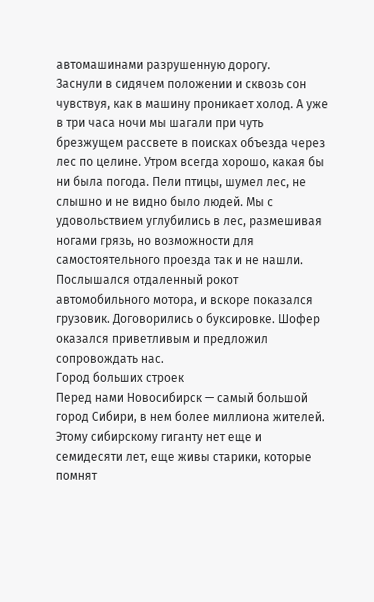автомашинами разрушенную дорогу.
Заснули в сидячем положении и сквозь сон чувствуя, как в машину проникает холод. А уже в три часа ночи мы шагали при чуть брезжущем рассвете в поисках объезда через лес по целине. Утром всегда хорошо, какая бы ни была погода. Пели птицы, шумел лес, не слышно и не видно было людей. Мы с удовольствием углубились в лес, размешивая ногами грязь, но возможности для самостоятельного проезда так и не нашли.
Послышался отдаленный рокот автомобильного мотора, и вскоре показался грузовик. Договорились о буксировке. Шофер оказался приветливым и предложил сопровождать нас.
Город больших строек
Перед нами Новосибирск — самый большой город Сибири, в нем более миллиона жителей. Этому сибирскому гиганту нет еще и семидесяти лет, еще живы старики, которые помнят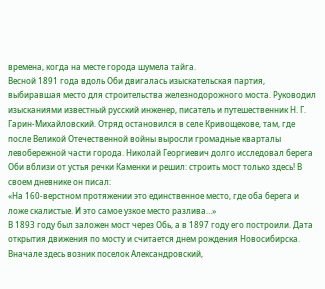времена, когда на месте города шумела тайга.
Весной 1891 года вдоль Оби двигалась изыскательская партия, выбиравшая место для строительства железнодорожного моста. Руководил изысканиями известный русский инженер, писатель и путешественник Н. Г. Гарин-Михайловский. Отряд остановился в селе Кривощекове, там, где после Великой Отечественной войны выросли громадные кварталы левобережной части города. Николай Георгиевич долго исследовал берега Оби вблизи от устья речки Каменки и решил: строить мост только здесь! В своем дневнике он писал:
«На 160-верстном протяжении это единственное место, где оба берега и ложе скалистые. И это самое узкое место разлива…»
В 1893 году был заложен мост через Обь, а в 1897 году его построили. Дата открытия движения по мосту и считается днем рождения Новосибирска. Вначале здесь возник поселок Александровский,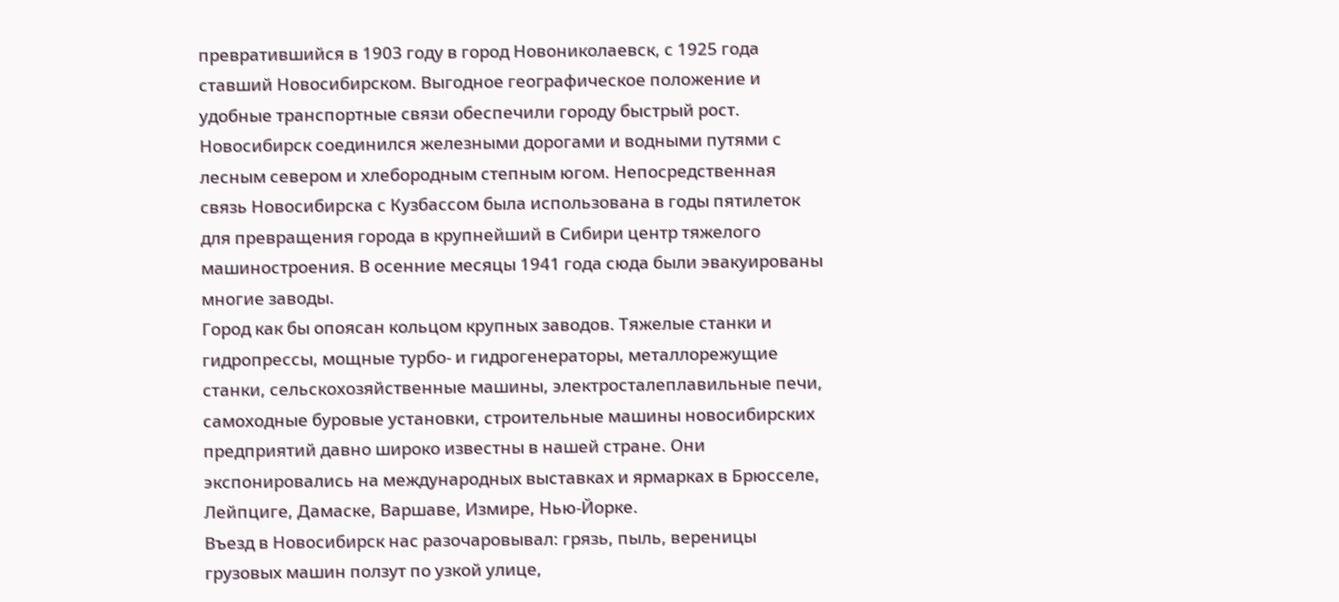превратившийся в 1903 году в город Новониколаевск, с 1925 года ставший Новосибирском. Выгодное географическое положение и удобные транспортные связи обеспечили городу быстрый рост. Новосибирск соединился железными дорогами и водными путями с лесным севером и хлебородным степным югом. Непосредственная связь Новосибирска с Кузбассом была использована в годы пятилеток для превращения города в крупнейший в Сибири центр тяжелого машиностроения. В осенние месяцы 1941 года сюда были эвакуированы многие заводы.
Город как бы опоясан кольцом крупных заводов. Тяжелые станки и гидропрессы, мощные турбо- и гидрогенераторы, металлорежущие станки, сельскохозяйственные машины, электросталеплавильные печи, самоходные буровые установки, строительные машины новосибирских предприятий давно широко известны в нашей стране. Они экспонировались на международных выставках и ярмарках в Брюсселе, Лейпциге, Дамаске, Варшаве, Измире, Нью-Йорке.
Въезд в Новосибирск нас разочаровывал: грязь, пыль, вереницы грузовых машин ползут по узкой улице,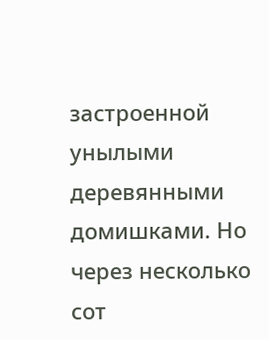застроенной унылыми деревянными домишками. Но через несколько сот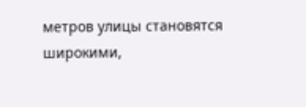метров улицы становятся широкими,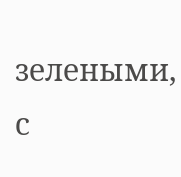зелеными, с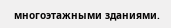многоэтажными зданиями.